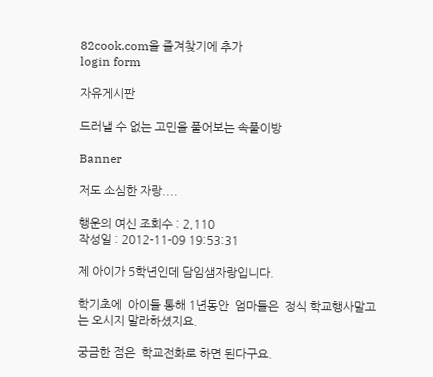82cook.com을 즐겨찾기에 추가
login form

자유게시판

드러낼 수 없는 고민을 풀어보는 속풀이방

Banner

저도 소심한 자랑....

행운의 여신 조회수 : 2,110
작성일 : 2012-11-09 19:53:31

제 아이가 5학년인데 담임샘자랑입니다.

학기초에  아이들 통해 1년동안  엄마들은  정식 학교행사말고는 오시지 말라하셨지요.

궁금한 점은  학교전화로 하면 된다구요.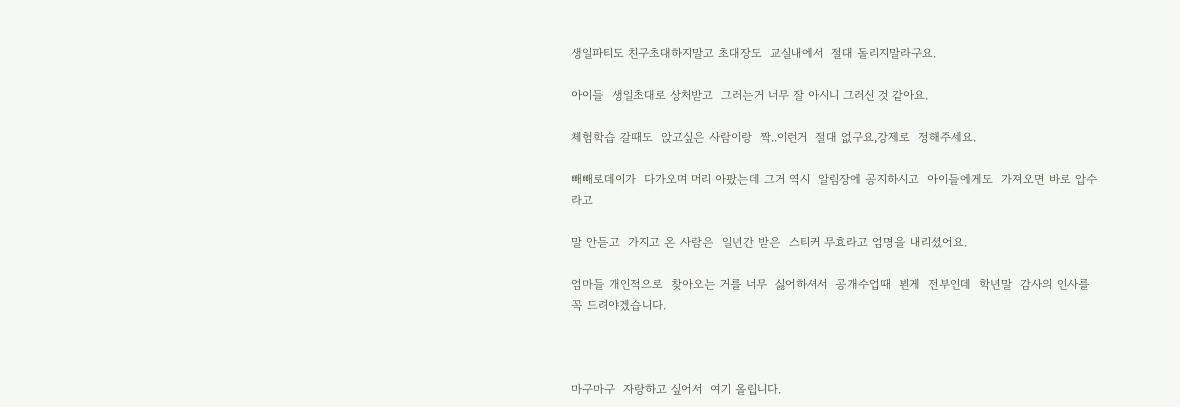생일파티도 친구초대하지말고 초대장도  교실내에서  절대 돌리지말라구요.

아이들  생일초대로 상처받고  그러는거 너무 잘 아시니 그러신 것 같아요.

체험학습 갈때도  앉고싶은 사람이랑  짝..이런거  절대 없구요,강제로  정해주세요.

빼빼로데이가  다가오며 머리 아팠는데 그거 역시  알림장에 공지하시고  아이들에게도  가져오면 바로 압수라고

말 안듣고  가지고 온 사람은  일년간 받은  스티커 무효라고 엄명을 내리셨어요.

엄마들 개인적으로  찾아오는 거를 너무  싫어하셔서  공개수업때  뵌게  전부인데  학년말  감사의 인사를 꼭 드려야겠습니다.



마구마구  자랑하고 싶어서  여기 올립니다.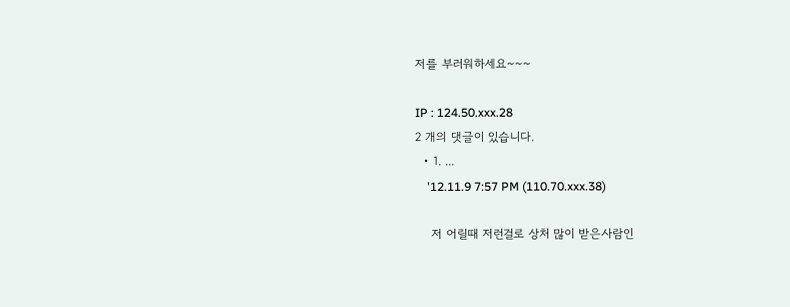저를 부러워하세요~~~

IP : 124.50.xxx.28
2 개의 댓글이 있습니다.
  • 1. ...
    '12.11.9 7:57 PM (110.70.xxx.38)

    저 어릴때 저런걸로 상처 많이 받은사람인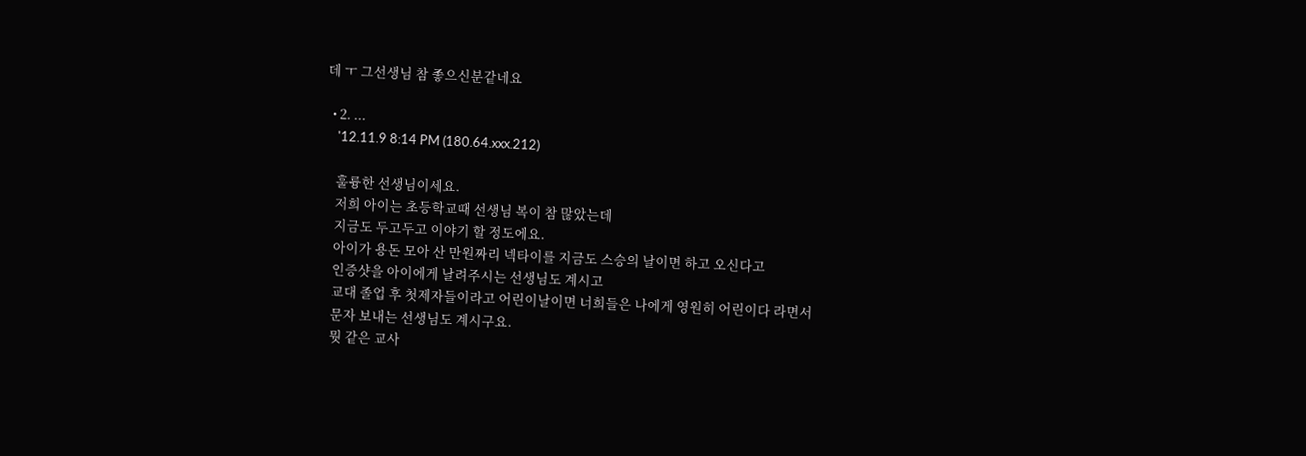데 ㅜ 그선생님 참 좋으신분같네요

  • 2. ...
    '12.11.9 8:14 PM (180.64.xxx.212)

    훌륭한 선생님이세요.
    저희 아이는 초등학교때 선생님 복이 참 많았는데
    지금도 두고두고 이야기 할 정도에요.
    아이가 용돈 모아 산 만원짜리 넥타이를 지금도 스승의 날이면 하고 오신다고
    인증샷을 아이에게 날려주시는 선생님도 계시고
    교대 졸업 후 첫제자들이라고 어린이날이면 너희들은 나에게 영원히 어린이다 라면서
    문자 보내는 선생님도 계시구요.
    뭣 같은 교사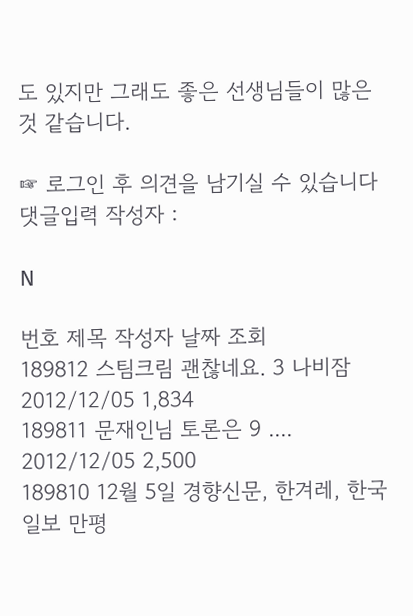도 있지만 그래도 좋은 선생님들이 많은 것 같습니다.

☞ 로그인 후 의견을 남기실 수 있습니다
댓글입력 작성자 :

N

번호 제목 작성자 날짜 조회
189812 스팀크림 괜찮네요. 3 나비잠 2012/12/05 1,834
189811 문재인님 토론은 9 .... 2012/12/05 2,500
189810 12월 5일 경향신문, 한겨레, 한국일보 만평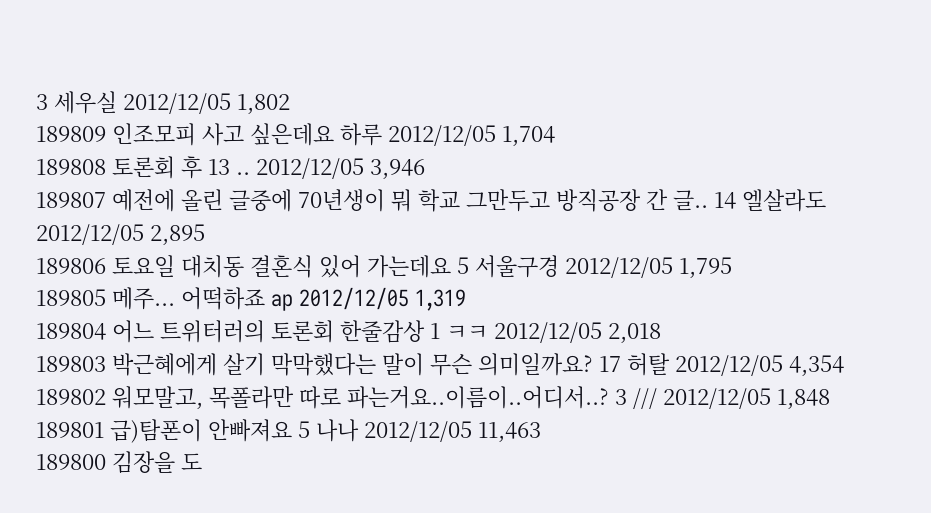3 세우실 2012/12/05 1,802
189809 인조모피 사고 싶은데요 하루 2012/12/05 1,704
189808 토론회 후 13 .. 2012/12/05 3,946
189807 예전에 올린 글중에 70년생이 뭐 학교 그만두고 방직공장 간 글.. 14 엘살라도 2012/12/05 2,895
189806 토요일 대치동 결혼식 있어 가는데요 5 서울구경 2012/12/05 1,795
189805 메주... 어떡하죠 ap 2012/12/05 1,319
189804 어느 트위터러의 토론회 한줄감상 1 ㅋㅋ 2012/12/05 2,018
189803 박근혜에게 살기 막막했다는 말이 무슨 의미일까요? 17 허탈 2012/12/05 4,354
189802 워모말고, 목폴라만 따로 파는거요..이름이..어디서..? 3 /// 2012/12/05 1,848
189801 급)탐폰이 안빠져요 5 나나 2012/12/05 11,463
189800 김장을 도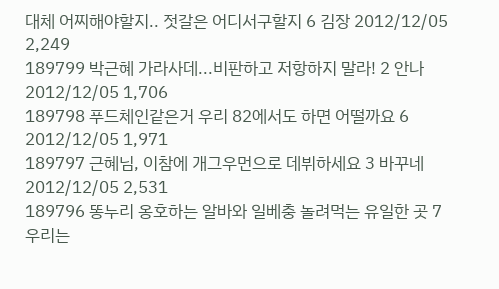대체 어찌해야할지.. 젓갈은 어디서구할지 6 김장 2012/12/05 2,249
189799 박근혜 가라사데...비판하고 저항하지 말라! 2 안나 2012/12/05 1,706
189798 푸드체인같은거 우리 82에서도 하면 어떨까요 6 2012/12/05 1,971
189797 근혜님, 이참에 개그우먼으로 데뷔하세요 3 바꾸네 2012/12/05 2,531
189796 똥누리 옹호하는 알바와 일베충 놀려먹는 유일한 곳 7 우리는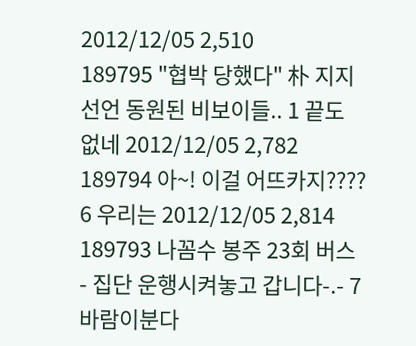2012/12/05 2,510
189795 "협박 당했다" 朴 지지선언 동원된 비보이들.. 1 끝도 없네 2012/12/05 2,782
189794 아~! 이걸 어뜨카지???? 6 우리는 2012/12/05 2,814
189793 나꼼수 봉주 23회 버스 - 집단 운행시켜놓고 갑니다-.- 7 바람이분다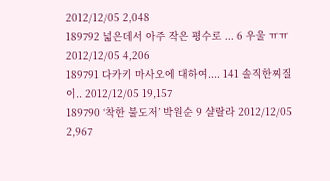2012/12/05 2,048
189792 넓은데서 아주 작은 평수로 ... 6 우울 ㅠㅠ 2012/12/05 4,206
189791 다카키 마사오에 대하여.... 141 솔직한찌질이.. 2012/12/05 19,157
189790 ‘착한 불도저’ 박원순 9 샬랄라 2012/12/05 2,967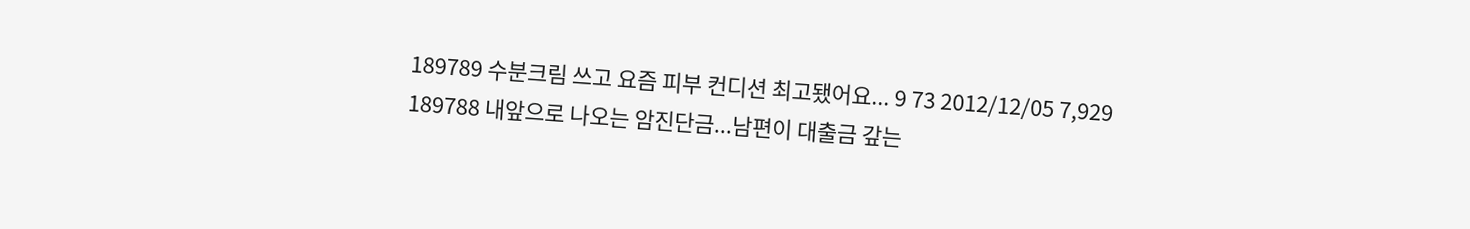189789 수분크림 쓰고 요즘 피부 컨디션 최고됐어요... 9 73 2012/12/05 7,929
189788 내앞으로 나오는 암진단금...남편이 대출금 갚는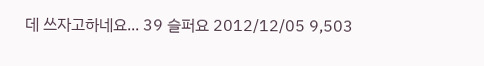데 쓰자고하네요... 39 슬퍼요 2012/12/05 9,503